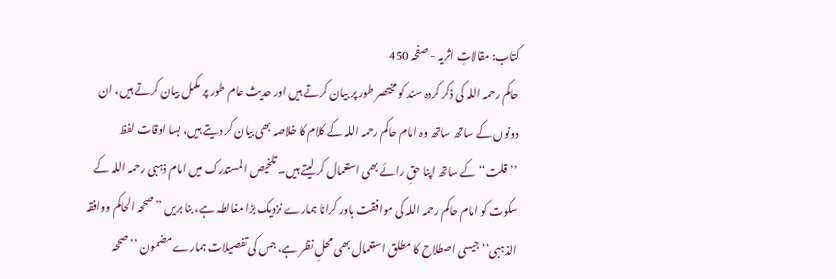کتاب: مقالاتِ اثریہ - صفحہ 450
حاکم رحمہ اللہ کی ذکر کردہ سند کو مختصر طور پر بیان کرتے ہیں اور حدیث عام طور پر مکمل بیان کرتے ہیں، ان دونوں کے ساتھ ساتھ وہ امام حاکم رحمہ اللہ کے کلام کا خلاصہ بھی بیان کر دیتے ہیں، بسا اوقات لفظ ’’قلت‘‘ کے ساتھ اپنا حقِ رائے بھی استعمال کر لیتے ہیں۔ تلخیص المستدرک میں امام ذہبی رحمہ اللہ کے سکوت کو امام حاکم رحمہ اللہ کی موافقت باور کرانا ہمارے نزدیک بڑا مغالطہ ہے، بنا بریں ’’صححہ الحاکم ووافقہ الذہبی‘‘ جیسی اصطلاح کا مطلق استعمال بھی محلِ نظر ہے، جس کی تفصیلات ہمارے مضمون ’’صححہ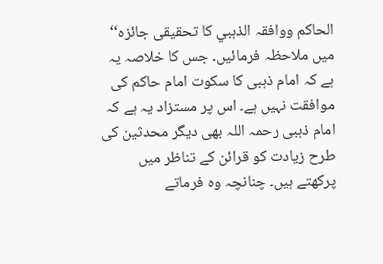الحاکم ووافقہ الذہبي کا تحقیقی جائزہ‘‘ میں ملاحظہ فرمائیں۔ جس کا خلاصہ یہ ہے کہ امام ذہبی کا سکوت امام حاکم کی موافقت نہیں ہے۔ اس پر مستزاد یہ ہے کہ امام ذہبی رحمہ اللہ بھی دیگر محدثین کی طرح زیادت کو قرائن کے تناظر میں پرکھتے ہیں۔ چنانچہ وہ فرماتے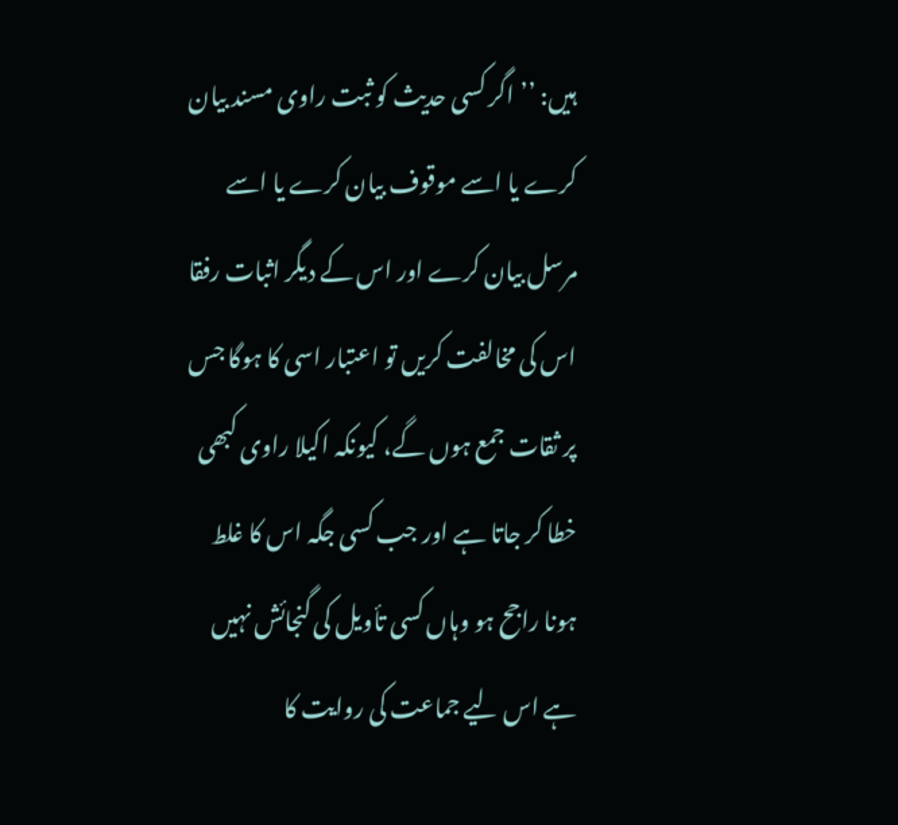ہیں: ’’اگر کسی حدیث کو ثبت راوی مسند بیان کرے یا اسے موقوف بیان کرے یا اسے مرسل بیان کرے اور اس کے دیگر اثبات رفقا اس کی مخالفت کریں تو اعتبار اسی کا ہوگا جس پر ثقات جمع ہوں گے، کیونکہ اکیلا راوی کبھی خطا کر جاتا ہے اور جب کسی جگہ اس کا غلط ہونا راجح ہو وہاں کسی تأویل کی گنجائش نہیں ہے اس لیے جماعت کی روایت کا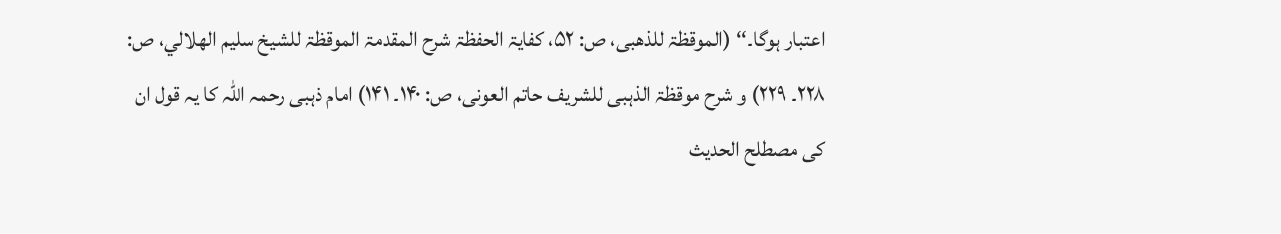اعتبار ہوگا۔‘‘ (الموقظۃ للذھبی، ص: ۵۲، کفایۃ الحفظۃ شرح المقدمۃ الموقظۃ للشیخ سلیم الھلالي، ص: ۲۲۸۔ ۲۲۹) و شرح موقظۃ الذہبی للشریف حاتم العونی، ص: ۱۴۰۔ ۱۴۱) امام ذہبی رحمہ اللہ کا یہ قول ان کی مصطلح الحدیث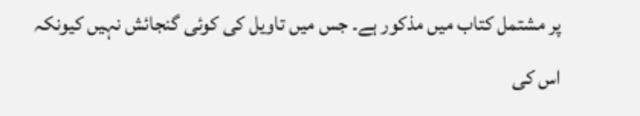پر مشتمل کتاب میں مذکور ہے۔ جس میں تاویل کی کوئی گنجائش نہیں کیونکہ اس کی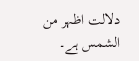دلالت اظہر من الشمس ہے۔